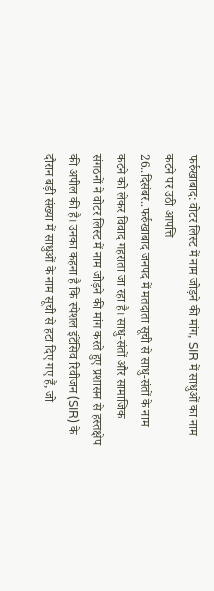फर्रुखाबाद: वोटर लिस्ट में नाम जोड़ने की मांग, SIR में साधुओं का नाम कटने पर उठी आपत्ति
26..दिसंबर..फर्रुखाबाद जनपद में मतदाता सूची से साधु-संतों के नाम कटने को लेकर विवाद गहराता जा रहा है। साधु-संतों और सामाजिक संगठनों ने वोटर लिस्ट में नाम जोड़ने की मांग करते हुए प्रशासन से हस्तक्षेप की अपील की है। उनका कहना है कि स्पेशल इंटेंसिव रिवीजन (SIR) के दौरान बड़ी संख्या में साधुओं के नाम सूची से हटा दिए गए हैं, जो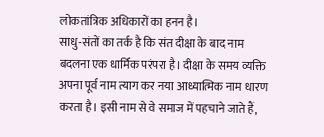लोकतांत्रिक अधिकारों का हनन है।
साधु-संतों का तर्क है कि संत दीक्षा के बाद नाम बदलना एक धार्मिक परंपरा है। दीक्षा के समय व्यक्ति अपना पूर्व नाम त्याग कर नया आध्यात्मिक नाम धारण करता है। इसी नाम से वे समाज में पहचाने जाते हैं,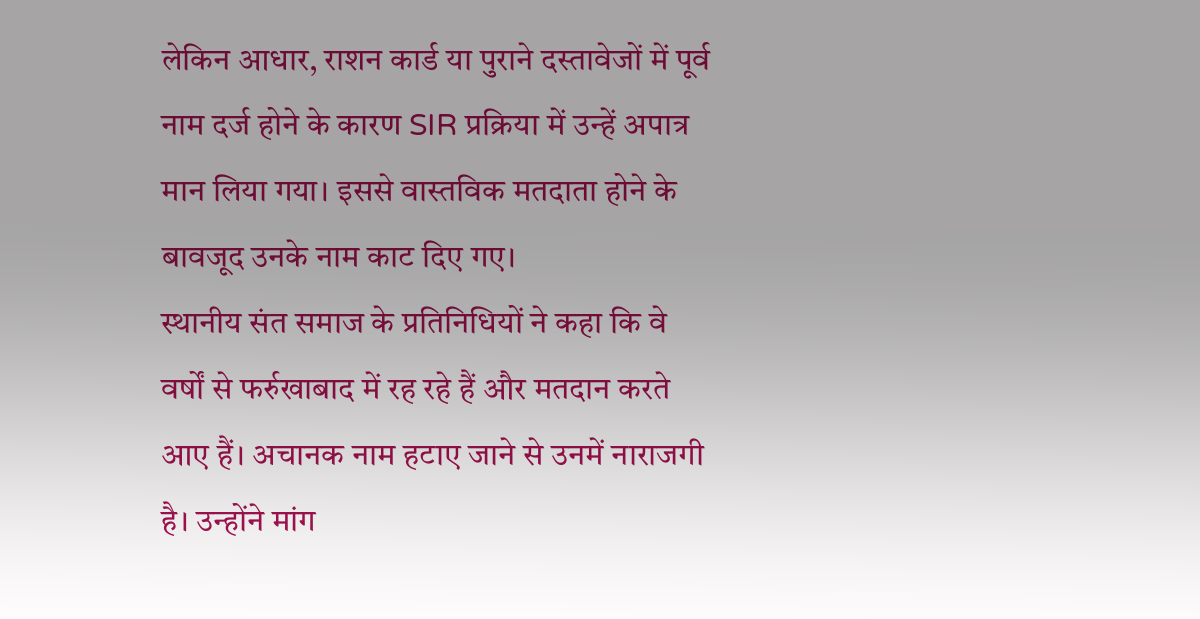लेकिन आधार, राशन कार्ड या पुराने दस्तावेजों में पूर्व नाम दर्ज होने के कारण SIR प्रक्रिया में उन्हें अपात्र मान लिया गया। इससे वास्तविक मतदाता होने के बावजूद उनके नाम काट दिए गए।
स्थानीय संत समाज के प्रतिनिधियों ने कहा कि वे वर्षों से फर्रुखाबाद में रह रहे हैं और मतदान करते आए हैं। अचानक नाम हटाए जाने से उनमें नाराजगी है। उन्होंने मांग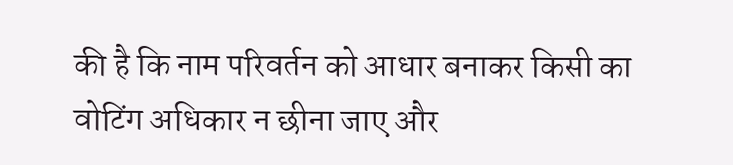की है कि नाम परिवर्तन को आधार बनाकर किसी का वोटिंग अधिकार न छीना जाए और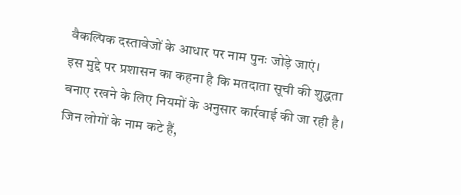वैकल्पिक दस्तावेजों के आधार पर नाम पुनः जोड़े जाएं।
इस मुद्दे पर प्रशासन का कहना है कि मतदाता सूची की शुद्धता बनाए रखने के लिए नियमों के अनुसार कार्रवाई की जा रही है। जिन लोगों के नाम कटे हैं,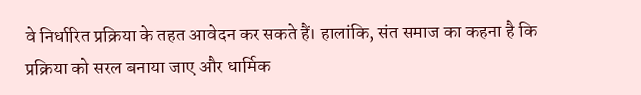वे निर्धारित प्रक्रिया के तहत आवेदन कर सकते हैं। हालांकि, संत समाज का कहना है कि प्रक्रिया को सरल बनाया जाए और धार्मिक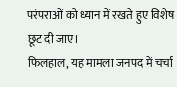परंपराओं को ध्यान में रखते हुए विशेष छूट दी जाए।
फिलहाल, यह मामला जनपद में चर्चा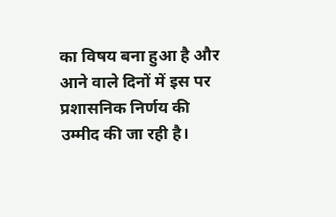का विषय बना हुआ है और आने वाले दिनों में इस पर प्रशासनिक निर्णय की उम्मीद की जा रही है।